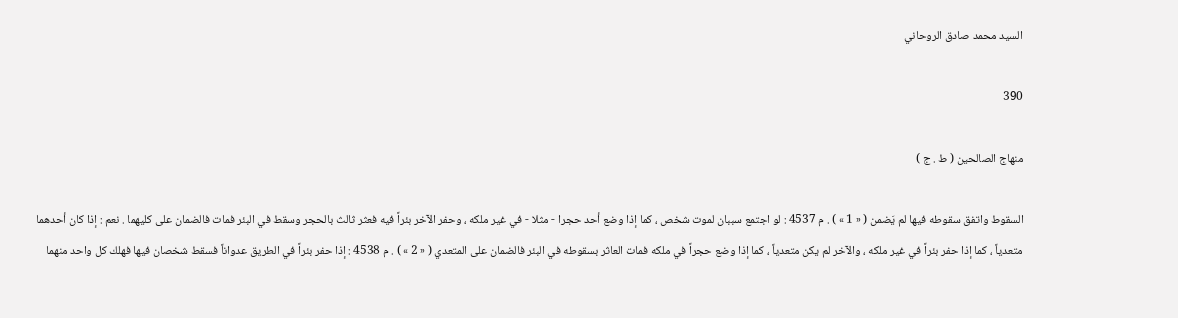السيد محمد صادق الروحاني

390

منهاج الصالحين ( ط . ج )

السقوط واتفق سقوطه فيها لم يَضمن ( « 1 » ) . م 4537 : لو اجتمع سببان لموت شخص ، كما إذا وضع أحد حجرا - مثلا - في غير ملكه ، وحفر الآخر بئراً فيه فعثر ثالث بالحجر وسقط في البئر فمات فالضمان على كليهما . نعم : إذا كان أحدهما متعدياً ، كما إذا حفر بئراً في غير ملكه ، والآخر لم يكن متعدياً ، كما إذا وضع حجراً في ملكه فمات العاثر بسقوطه في البئر فالضمان على المتعدي ( « 2 » ) . م 4538 : إذا حفر بئراً في الطريق عدواناً فسقط شخصان فيها فهلك كل واحد منهما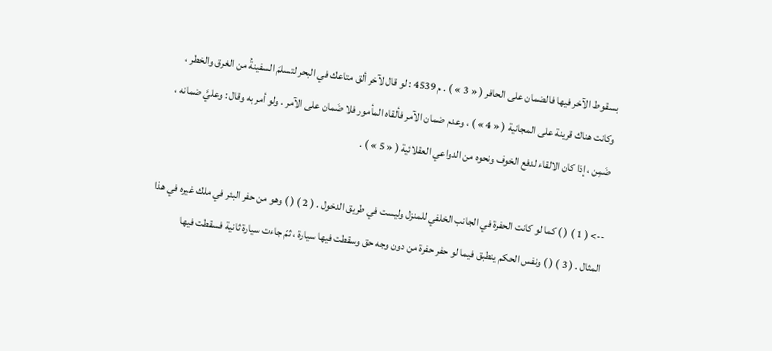بسقوط الآخر فيها فالضمان على الحافر ( « 3 » ) . م 4539 : لو قال لآخر ألق متاعك في البحر لتسلمَ السفينةُ من الغرق والخطر ، وكانت هناك قرينة على المجانية ( « 4 » ) ، وعدم ضمان الآمر فألقاه المأمور فلا ضَمان على الآمر . ولو أمر به وقال : وعليَّ ضمانه ، ضَمِن ، إذا كان الالقاء لدفع الخوف ونحوه من الدواعي العقلائية ( « 5 » ) .

--> ( 1 ) ( ) كما لو كانت الحفرة في الجانب الخلفي للمنزل وليست في طريق الدخول . ( 2 ) ( ) وهو من حفر البئر في ملك غيره في هذا المثال . ( 3 ) ( ) ونفس الحكم ينطبق فيما لو حفر حفرة من دون وجه حق وسقطت فيها سيارة ، ثمّ جاءت سيارة ثانية فسقطت فيها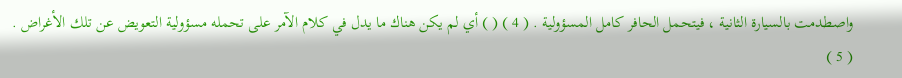واصطدمت بالسيارة الثانية ، فيتحمل الحافر كامل المسؤولية . ( 4 ) ( ) أي لم يكن هناك ما يدل في كلام الآمر على تحمله مسؤولية التعويض عن تلك الأغراض . ( 5 )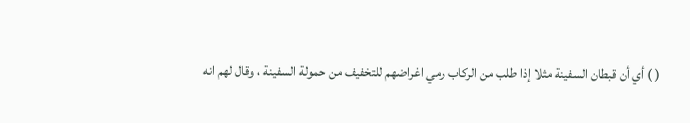( ) أي أن قبطان السفينة مثلا إذا طلب من الركاب رمي اغراضهم للتخفيف من حمولة السفينة ، وقال لهم انه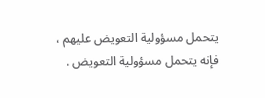يتحمل مسؤولية التعويض عليهم ، فإنه يتحمل مسؤولية التعويض .